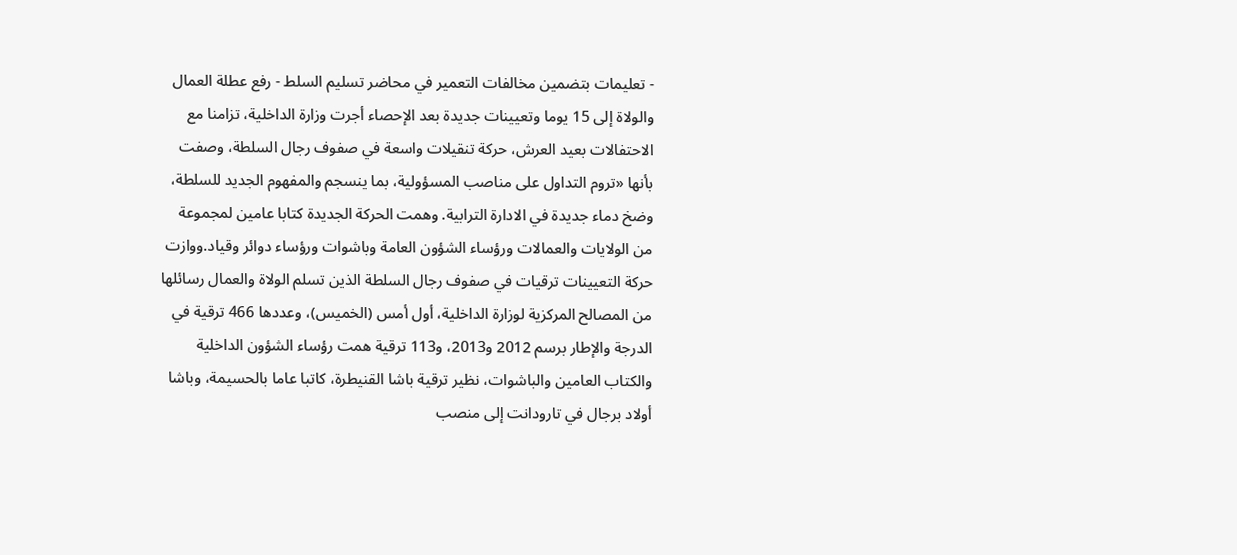- تعليمات بتضمين مخالفات التعمير في محاضر تسليم السلط - رفع عطلة العمال والولاة إلى 15 يوما وتعيينات جديدة بعد الإحصاء أجرت وزارة الداخلية، تزامنا مع الاحتفالات بعيد العرش، حركة تنقيلات واسعة في صفوف رجال السلطة، وصفت بأنها «تروم التداول على مناصب المسؤولية، بما ينسجم والمفهوم الجديد للسلطة، وضخ دماء جديدة في الادارة الترابية. وهمت الحركة الجديدة كتابا عامين لمجموعة من الولايات والعمالات ورؤساء الشؤون العامة وباشوات ورؤساء دوائر وقياد.ووازت حركة التعيينات ترقيات في صفوف رجال السلطة الذين تسلم الولاة والعمال رسائلها من المصالح المركزية لوزارة الداخلية، أول أمس (الخميس)، وعددها 466 ترقية في الدرجة والإطار برسم 2012 و2013، و113 ترقية همت رؤساء الشؤون الداخلية والكتاب العامين والباشوات، نظير ترقية باشا القنيطرة، كاتبا عاما بالحسيمة، وباشا أولاد برجال في تارودانت إلى منصب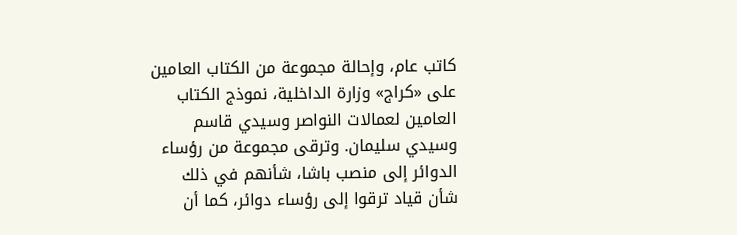كاتب عام، وإحالة مجموعة من الكتاب العامين على «كراج» وزارة الداخلية، نموذج الكتاب العامين لعمالات النواصر وسيدي قاسم وسيدي سليمان. وترقى مجموعة من رؤساء الدوائر إلى منصب باشا، شأنهم في ذلك شأن قياد ترقوا إلى رؤساء دوائر، كما أن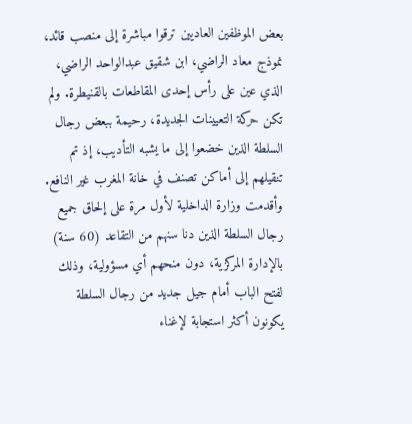بعض الموظفين العاديين ترقوا مباشرة إلى منصب قائد، نموذج معاد الراضي، ابن شقيق عبدالواحد الراضي، الذي عين على رأس إحدى المقاطعات بالقنيطرة. ولم تكن حركة التعيينات الجديدة، رحيمة ببعض رجال السلطة الذين خضعوا إلى ما يشبه التأديب، إذ تم تنقيلهم إلى أماكن تصنف في خانة المغرب غير النافع. وأقدمت وزارة الداخلية لأول مرة على إلحاق جميع رجال السلطة الذين دنا سنهم من التقاعد (60 سنة) بالإدارة المركزية، دون منحهم أي مسؤولية، وذلك لفتح الباب أمام جيل جديد من رجال السلطة يكونون أكثر استجابة لإغناء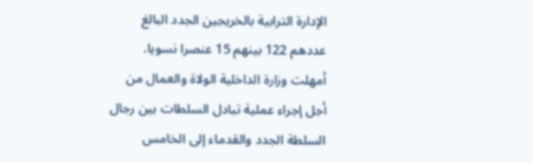الإدارة الترابية بالخريجين الجدد البالغ عددهم 122 بينهم 15 عنصرا نسويا. أمهلت وزارة الداخلية الولاة والعمال من أجل إجراء عملية تبادل السلطات بين رجال السلطة الجدد والقدماء إلى الخامس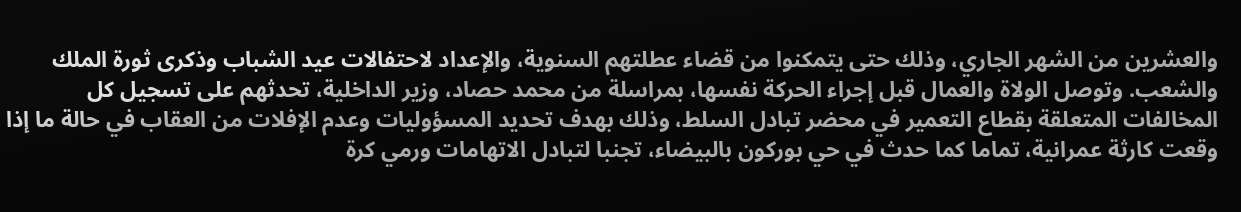والعشرين من الشهر الجاري، وذلك حتى يتمكنوا من قضاء عطلتهم السنوية، والإعداد لاحتفالات عيد الشباب وذكرى ثورة الملك والشعب. وتوصل الولاة والعمال قبل إجراء الحركة نفسها، بمراسلة من محمد حصاد، وزير الداخلية، تحدثهم على تسجيل كل المخالفات المتعلقة بقطاع التعمير في محضر تبادل السلط، وذلك بهدف تحديد المسؤوليات وعدم الإفلات من العقاب في حالة ما إذا وقعت كارثة عمرانية، تماما كما حدث في حي بوركون بالبيضاء، تجنبا لتبادل الاتهامات ورمي كرة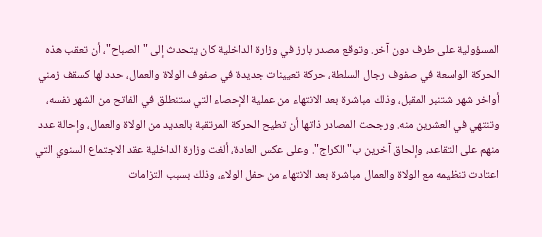المسؤولية على طرف دون آخر. وتوقع مصدر بارز في وزارة الداخلية كان يتحدث إلى "الصباح"، أن تعقب هذه الحركة الواسعة في صفوف رجال السلطة، حركة تعيينات جديدة في صفوف الولاة والعمال، حدد لها كسقف زمني أواخر شهر شتنبر المقبل، وذلك مباشرة بعد الانتهاء من عملية الإحصاء التي ستنطلق في الفاتح من الشهر نفسه، وتنتهي في العشرين منه. ورجحت المصادر ذاتها أن تطيح الحركة المرتقبة بالعديد من الولاة والعمال، وإحالة عدد منهم على التقاعد، وإلحاق آخرين ب"الكراج". وعلى عكس العادة، ألغت وزارة الداخلية عقد الاجتماع السنوي التي اعتادت تنظيمه مع الولاة والعمال مباشرة بعد الانتهاء من حفل الولاء، وذلك بسبب التزامات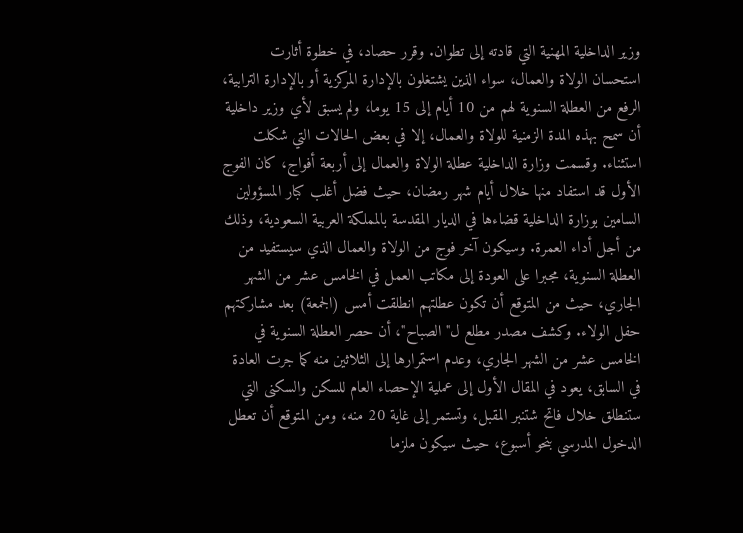وزير الداخلية المهنية التي قادته إلى تطوان. وقرر حصاد، في خطوة أثارت استحسان الولاة والعمال، سواء الذين يشتغلون بالإدارة المركزية أو بالإدارة الترابية، الرفع من العطلة السنوية لهم من 10 أيام إلى 15 يوما، ولم يسبق لأي وزير داخلية أن سمح بهذه المدة الزمنية للولاة والعمال، إلا في بعض الحالات التي شكلت استثناء. وقسمت وزارة الداخلية عطلة الولاة والعمال إلى أربعة أفواج، كان الفوج الأول قد استفاد منها خلال أيام شهر رمضان، حيث فضل أغلب كبار المسؤولين السامين بوزارة الداخلية قضاءها في الديار المقدسة بالمملكة العربية السعودية، وذلك من أجل أداء العمرة. وسيكون آخر فوج من الولاة والعمال الذي سيستفيد من العطلة السنوية، مجبرا على العودة إلى مكاتب العمل في الخامس عشر من الشهر الجاري، حيث من المتوقع أن تكون عطلتهم انطلقت أمس (الجمعة) بعد مشاركتهم حفل الولاء. وكشف مصدر مطلع ل"الصباح"، أن حصر العطلة السنوية في الخامس عشر من الشهر الجاري، وعدم استمرارها إلى الثلاثين منه كما جرت العادة في السابق، يعود في المقال الأول إلى عملية الإحصاء العام للسكن والسكنى التي ستنطلق خلال فاتح شتنبر المقبل، وتستمر إلى غاية 20 منه، ومن المتوقع أن تعطل الدخول المدرسي بنحو أسبوع، حيث سيكون ملزما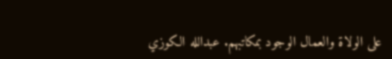على الولاة والعمال الوجود بمكاتبهم. عبدالله الكوزي